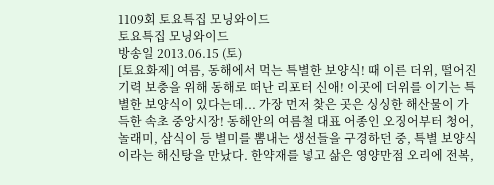1109회 토요특집 모닝와이드
토요특집 모닝와이드
방송일 2013.06.15 (토)
[토요화제] 여름, 동해에서 먹는 특별한 보양식! 때 이른 더위, 떨어진 기력 보충을 위해 동해로 떠난 리포터 신애! 이곳에 더위를 이기는 특별한 보양식이 있다는데... 가장 먼저 찾은 곳은 싱싱한 해산물이 가득한 속초 중앙시장! 동해안의 여름철 대표 어종인 오징어부터 청어, 놀래미, 삼식이 등 별미를 뽐내는 생선들을 구경하던 중, 특별 보양식이라는 해신탕을 만났다. 한약재를 넣고 삶은 영양만점 오리에 전복,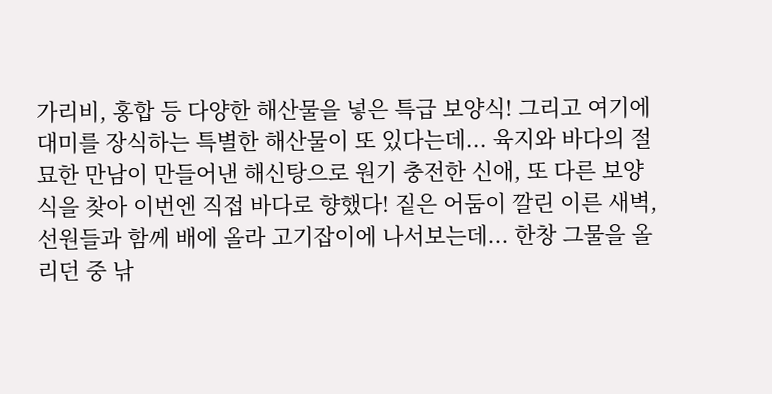가리비, 홍합 등 다양한 해산물을 넣은 특급 보양식! 그리고 여기에 대미를 장식하는 특별한 해산물이 또 있다는데... 육지와 바다의 절묘한 만남이 만들어낸 해신탕으로 원기 충전한 신애, 또 다른 보양식을 찾아 이번엔 직접 바다로 향했다! 짙은 어둠이 깔린 이른 새벽, 선원들과 함께 배에 올라 고기잡이에 나서보는데... 한창 그물을 올리던 중 낚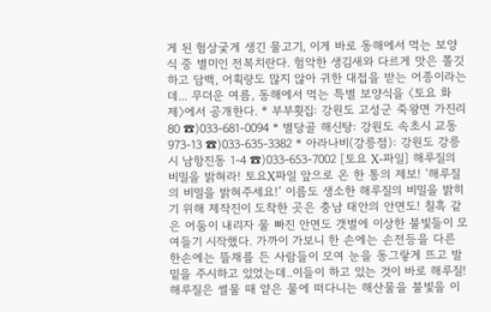게 된 험상궂게 생긴 물고기, 이게 바로 동해에서 먹는 보양식 중 별미인 전복치란다. 험악한 생김새와 다르게 맛은 쫄깃하고 담백, 어획량도 많지 않아 귀한 대접을 받는 어종이라는데... 무더운 여름, 동해에서 먹는 특별 보양식을 〈토요 화제〉에서 공개한다. * 부부횟집: 강원도 고성군 죽왕면 가진리 80 ☎)033-681-0094 * 별당골 해신탕: 강원도 속초시 교동 973-13 ☎)033-635-3382 * 아라나비(강릉점): 강원도 강릉시 남항진동 1-4 ☎)033-653-7002 [토요 X-파일] 해루질의 비밀을 밝혀라! 토요X파일 앞으로 온 한 통의 제보! ‘해루질의 비밀을 밝혀주세요!’ 이름도 생소한 해루질의 비밀을 밝히기 위해 제작진이 도착한 곳은 충남 태안의 안면도! 칠흑 같은 어둠이 내리자 물 빠진 안면도 갯벌에 이상한 불빛들이 모여들기 시작했다. 가까이 가보니 한 손에는 손전등을 다른 한손에는 뜰채를 든 사람들이 모여 눈을 동그랗게 뜨고 발밑을 주시하고 있었는데..이들이 하고 있는 것이 바로 해루질! 해루질은 썰물 때 얕은 물에 떠다니는 해산물을 불빛을 이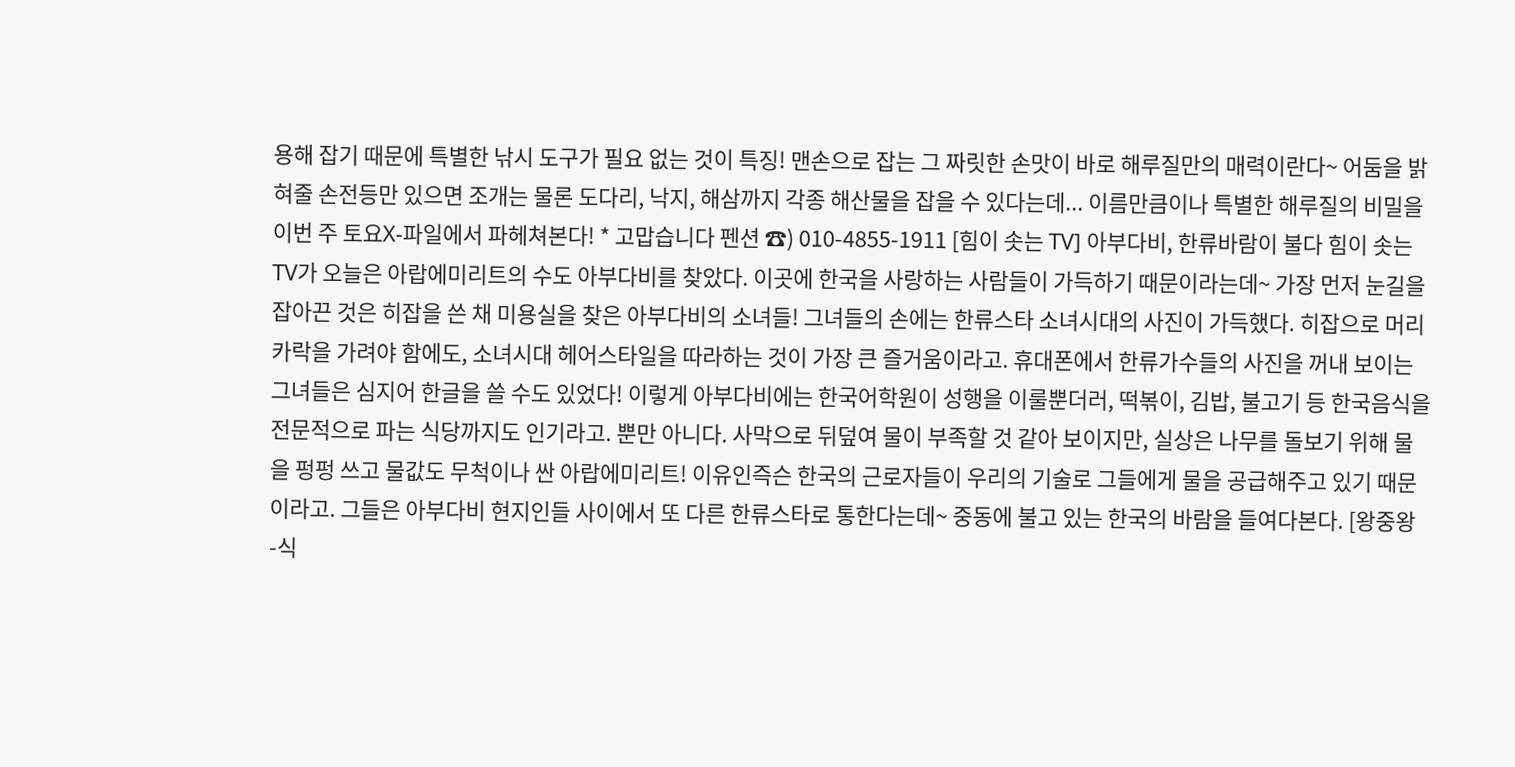용해 잡기 때문에 특별한 낚시 도구가 필요 없는 것이 특징! 맨손으로 잡는 그 짜릿한 손맛이 바로 해루질만의 매력이란다~ 어둠을 밝혀줄 손전등만 있으면 조개는 물론 도다리, 낙지, 해삼까지 각종 해산물을 잡을 수 있다는데... 이름만큼이나 특별한 해루질의 비밀을 이번 주 토요X-파일에서 파헤쳐본다! * 고맙습니다 펜션 ☎) 010-4855-1911 [힘이 솟는 TV] 아부다비, 한류바람이 불다 힘이 솟는 TV가 오늘은 아랍에미리트의 수도 아부다비를 찾았다. 이곳에 한국을 사랑하는 사람들이 가득하기 때문이라는데~ 가장 먼저 눈길을 잡아끈 것은 히잡을 쓴 채 미용실을 찾은 아부다비의 소녀들! 그녀들의 손에는 한류스타 소녀시대의 사진이 가득했다. 히잡으로 머리카락을 가려야 함에도, 소녀시대 헤어스타일을 따라하는 것이 가장 큰 즐거움이라고. 휴대폰에서 한류가수들의 사진을 꺼내 보이는 그녀들은 심지어 한글을 쓸 수도 있었다! 이렇게 아부다비에는 한국어학원이 성행을 이룰뿐더러, 떡볶이, 김밥, 불고기 등 한국음식을 전문적으로 파는 식당까지도 인기라고. 뿐만 아니다. 사막으로 뒤덮여 물이 부족할 것 같아 보이지만, 실상은 나무를 돌보기 위해 물을 펑펑 쓰고 물값도 무척이나 싼 아랍에미리트! 이유인즉슨 한국의 근로자들이 우리의 기술로 그들에게 물을 공급해주고 있기 때문이라고. 그들은 아부다비 현지인들 사이에서 또 다른 한류스타로 통한다는데~ 중동에 불고 있는 한국의 바람을 들여다본다. [왕중왕 -식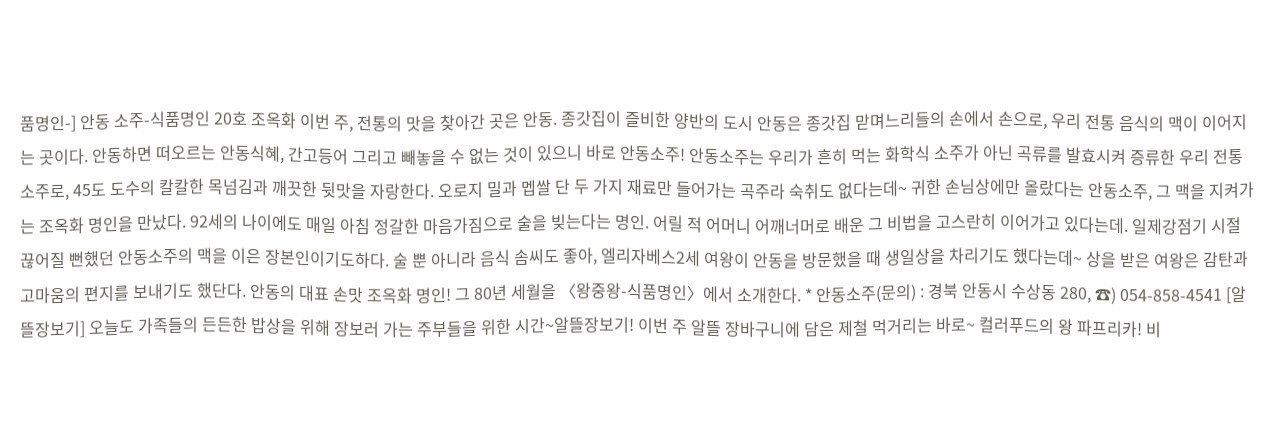품명인-] 안동 소주-식품명인 20호 조옥화 이번 주, 전통의 맛을 찾아간 곳은 안동. 종갓집이 즐비한 양반의 도시 안동은 종갓집 맏며느리들의 손에서 손으로, 우리 전통 음식의 맥이 이어지는 곳이다. 안동하면 떠오르는 안동식혜, 간고등어 그리고 빼놓을 수 없는 것이 있으니 바로 안동소주! 안동소주는 우리가 흔히 먹는 화학식 소주가 아닌 곡류를 발효시켜 증류한 우리 전통 소주로, 45도 도수의 칼칼한 목넘김과 깨끗한 뒷맛을 자랑한다. 오로지 밀과 멥쌀 단 두 가지 재료만 들어가는 곡주라 숙취도 없다는데~ 귀한 손님상에만 올랐다는 안동소주, 그 맥을 지켜가는 조옥화 명인을 만났다. 92세의 나이에도 매일 아침 정갈한 마음가짐으로 술을 빚는다는 명인. 어릴 적 어머니 어깨너머로 배운 그 비법을 고스란히 이어가고 있다는데. 일제강점기 시절 끊어질 뻔했던 안동소주의 맥을 이은 장본인이기도하다. 술 뿐 아니라 음식 솜씨도 좋아, 엘리자베스2세 여왕이 안동을 방문했을 때 생일상을 차리기도 했다는데~ 상을 받은 여왕은 감탄과 고마움의 편지를 보내기도 했단다. 안동의 대표 손맛 조옥화 명인! 그 80년 세월을 〈왕중왕-식품명인〉에서 소개한다. * 안동소주(문의) : 경북 안동시 수상동 280, ☎) 054-858-4541 [알뜰장보기] 오늘도 가족들의 든든한 밥상을 위해 장보러 가는 주부들을 위한 시간~알뜰장보기! 이번 주 알뜰 장바구니에 담은 제철 먹거리는 바로~ 컬러푸드의 왕 파프리카! 비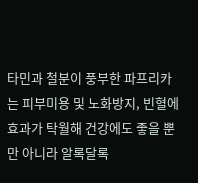타민과 철분이 풍부한 파프리카는 피부미용 및 노화방지, 빈혈에 효과가 탁월해 건강에도 좋을 뿐만 아니라 알록달록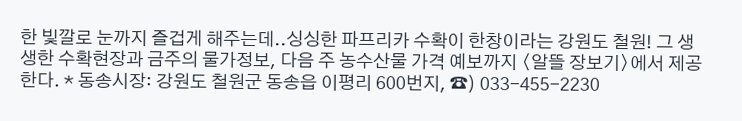한 빛깔로 눈까지 즐겁게 해주는데..싱싱한 파프리카 수확이 한창이라는 강원도 철원! 그 생생한 수확현장과 금주의 물가정보, 다음 주 농수산물 가격 예보까지 〈알뜰 장보기〉에서 제공한다. * 동송시장: 강원도 철원군 동송읍 이평리 600번지, ☎) 033-455-2230